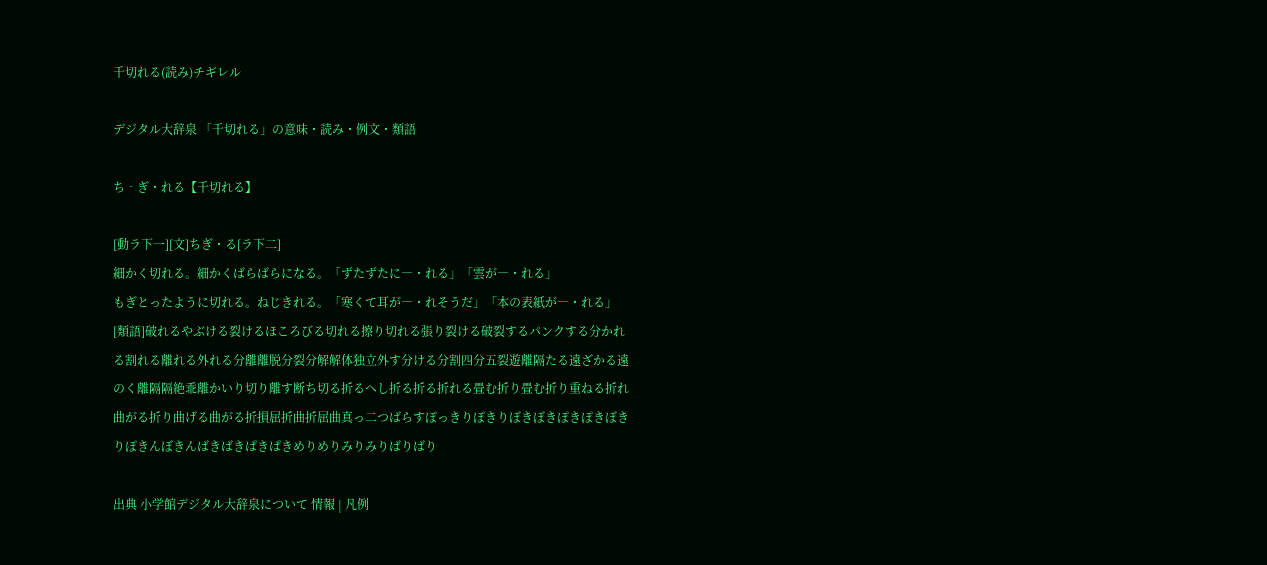千切れる(読み)チギレル

デジタル大辞泉 「千切れる」の意味・読み・例文・類語

ち‐ぎ・れる【千切れる】

[動ラ下一][文]ちぎ・る[ラ下二]
細かく切れる。細かくばらばらになる。「ずたずたに―・れる」「雲が―・れる」
もぎとったように切れる。ねじきれる。「寒くて耳が―・れそうだ」「本の表紙が―・れる」
[類語]破れるやぶける裂けるほころびる切れる擦り切れる張り裂ける破裂するパンクする分かれる割れる離れる外れる分離離脱分裂分解解体独立外す分ける分割四分五裂遊離隔たる遠ざかる遠のく離隔隔絶乖離かいり切り離す断ち切る折るへし折る折る折れる畳む折り畳む折り重ねる折れ曲がる折り曲げる曲がる折損屈折曲折屈曲真っ二つばらすぽっきりぽきりぼきぼきぽきぽきぼきりぽきんぼきんばきばきぱきぱきめりめりみりみりばりばり

出典 小学館デジタル大辞泉について 情報 | 凡例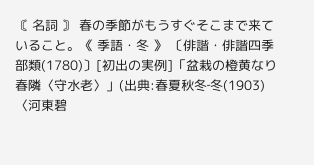〘 名詞 〙 春の季節がもうすぐそこまで来ていること。《 季語・冬 》 〔俳諧・俳諧四季部類(1780)〕[初出の実例]「盆栽の橙黄なり春隣〈守水老〉」(出典:春夏秋冬‐冬(1903)〈河東碧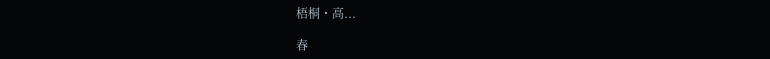梧桐・高...

春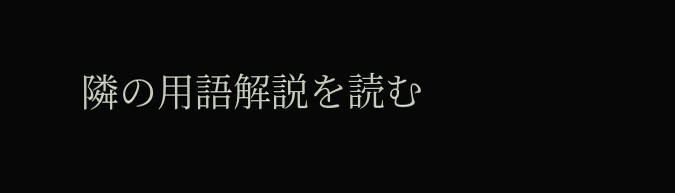隣の用語解説を読む